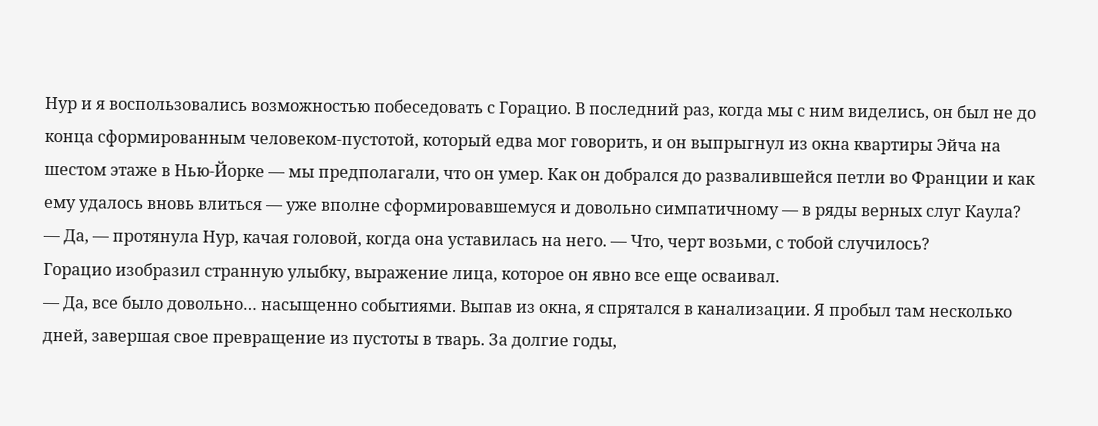Нур и я воспользовались возможностью побеседовать с Горацио. В последний раз, когда мы с ним виделись, он был не до конца сформированным человеком-пустотой, который едва мог говорить, и он выпрыгнул из окна квартиры Эйча на шестом этаже в Нью-Йорке — мы предполагали, что он умер. Как он добрался до развалившейся петли во Франции и как ему удалось вновь влиться — уже вполне сформировавшемуся и довольно симпатичному — в ряды верных слуг Каула?
— Да, — протянула Нур, качая головой, когда она уставилась на него. — Что, черт возьми, с тобой случилось?
Горацио изобразил странную улыбку, выражение лица, которое он явно все еще осваивал.
— Да, все было довольно… насыщенно событиями. Выпав из окна, я спрятался в канализации. Я пробыл там несколько дней, завершая свое превращение из пустоты в тварь. За долгие годы,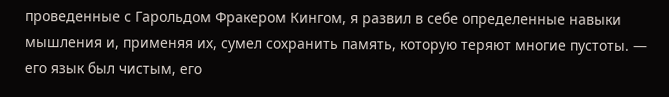проведенные с Гарольдом Фракером Кингом, я развил в себе определенные навыки мышления и, применяя их, сумел сохранить память, которую теряют многие пустоты. — его язык был чистым, его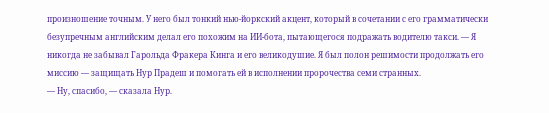произношение точным. У него был тонкий нью-йоркский акцент, который в сочетании с его грамматически безупречным английским делал его похожим на ИИ-бота, пытающегося подражать водителю такси. — Я никогда не забывал Гарольда Фракера Кинга и его великодушие. Я был полон решимости продолжать его миссию — защищать Нур Прадеш и помогать ей в исполнении пророчества семи странных.
— Ну, спасибо, — сказала Нур.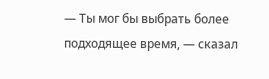— Ты мог бы выбрать более подходящее время, — сказал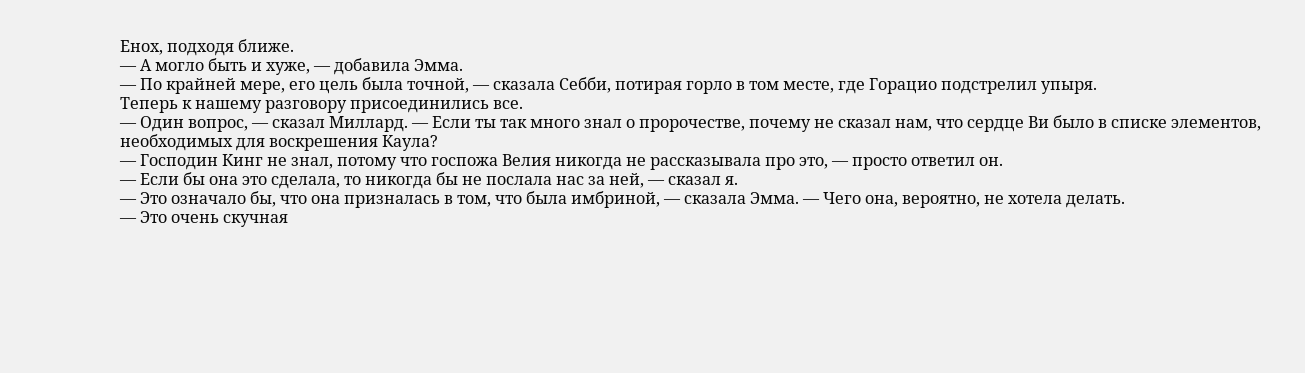Енох, подходя ближе.
— А могло быть и хуже, — добавила Эмма.
— По крайней мере, его цель была точной, — сказала Себби, потирая горло в том месте, где Горацио подстрелил упыря.
Теперь к нашему разговору присоединились все.
— Один вопрос, — сказал Миллард. — Если ты так много знал о пророчестве, почему не сказал нам, что сердце Ви было в списке элементов, необходимых для воскрешения Каула?
— Господин Кинг не знал, потому что госпожа Велия никогда не рассказывала про это, — просто ответил он.
— Если бы она это сделала, то никогда бы не послала нас за ней, — сказал я.
— Это означало бы, что она призналась в том, что была имбриной, — сказала Эмма. — Чего она, вероятно, не хотела делать.
— Это очень скучная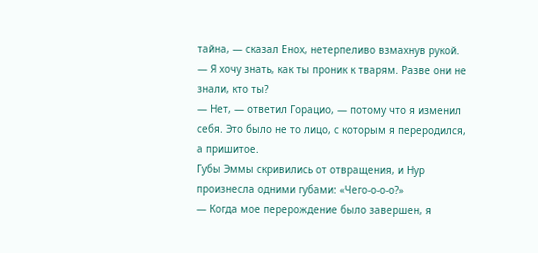тайна, — сказал Енох, нетерпеливо взмахнув рукой. — Я хочу знать, как ты проник к тварям. Разве они не знали, кто ты?
— Нет, — ответил Горацио, — потому что я изменил себя. Это было не то лицо, с которым я переродился, а пришитое.
Губы Эммы скривились от отвращения, и Нур произнесла одними губами: «Чего-о-о-о?»
— Когда мое перерождение было завершен, я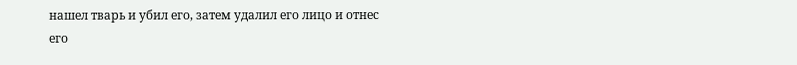нашел тварь и убил его, затем удалил его лицо и отнес его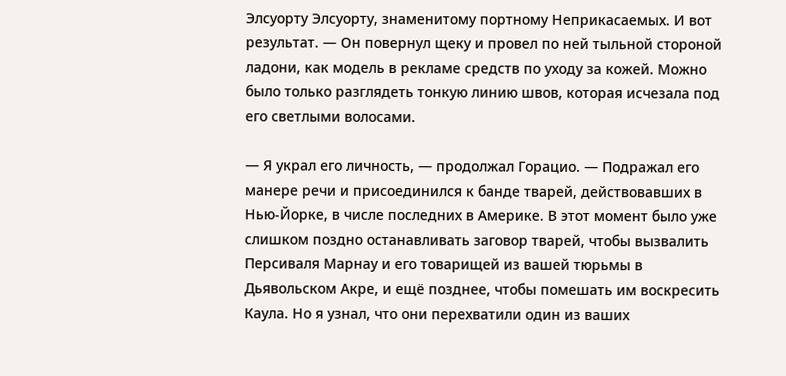Элсуорту Элсуорту, знаменитому портному Неприкасаемых. И вот результат. — Он повернул щеку и провел по ней тыльной стороной ладони, как модель в рекламе средств по уходу за кожей. Можно было только разглядеть тонкую линию швов, которая исчезала под его светлыми волосами.

— Я украл его личность, — продолжал Горацио. — Подражал его манере речи и присоединился к банде тварей, действовавших в Нью-Йорке, в числе последних в Америке. В этот момент было уже слишком поздно останавливать заговор тварей, чтобы вызвалить Персиваля Марнау и его товарищей из вашей тюрьмы в Дьявольском Акре, и ещё позднее, чтобы помешать им воскресить Каула. Но я узнал, что они перехватили один из ваших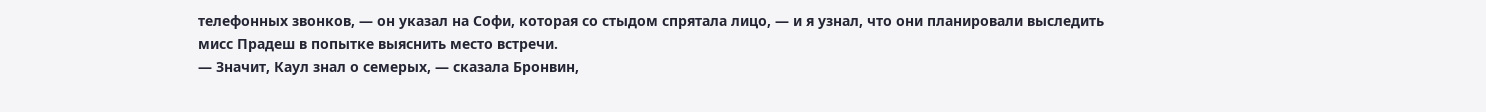телефонных звонков, — он указал на Софи, которая со стыдом спрятала лицо, — и я узнал, что они планировали выследить мисс Прадеш в попытке выяснить место встречи.
— Значит, Каул знал о семерых, — сказала Бронвин,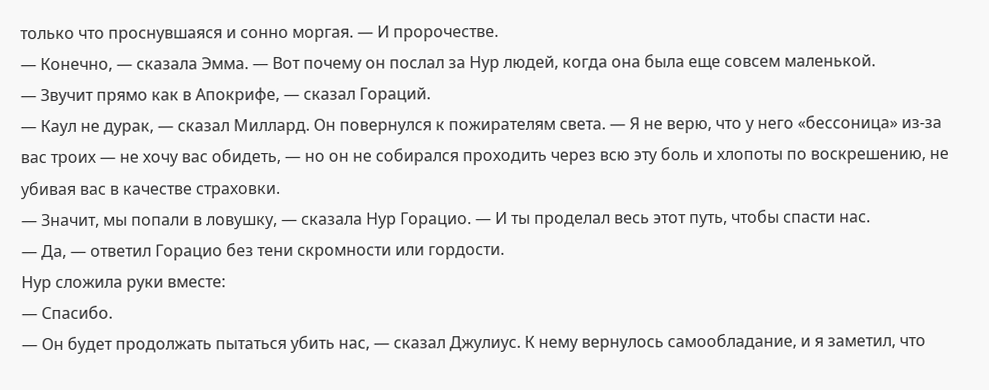только что проснувшаяся и сонно моргая. — И пророчестве.
— Конечно, — сказала Эмма. — Вот почему он послал за Нур людей, когда она была еще совсем маленькой.
— Звучит прямо как в Апокрифе, — сказал Гораций.
— Каул не дурак, — сказал Миллард. Он повернулся к пожирателям света. — Я не верю, что у него «бессоница» из-за вас троих — не хочу вас обидеть, — но он не собирался проходить через всю эту боль и хлопоты по воскрешению, не убивая вас в качестве страховки.
— Значит, мы попали в ловушку, — сказала Нур Горацио. — И ты проделал весь этот путь, чтобы спасти нас.
— Да, — ответил Горацио без тени скромности или гордости.
Нур сложила руки вместе:
— Спасибо.
— Он будет продолжать пытаться убить нас, — сказал Джулиус. К нему вернулось самообладание, и я заметил, что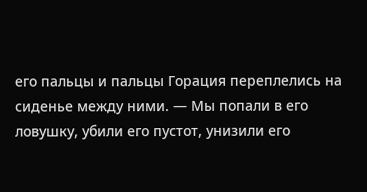его пальцы и пальцы Горация переплелись на сиденье между ними. — Мы попали в его ловушку, убили его пустот, унизили его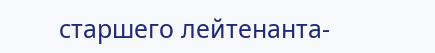старшего лейтенанта-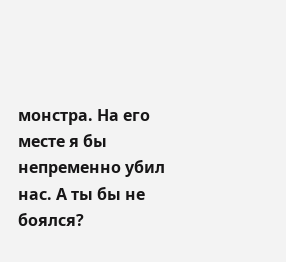монстра. На его месте я бы непременно убил нас. А ты бы не боялся?